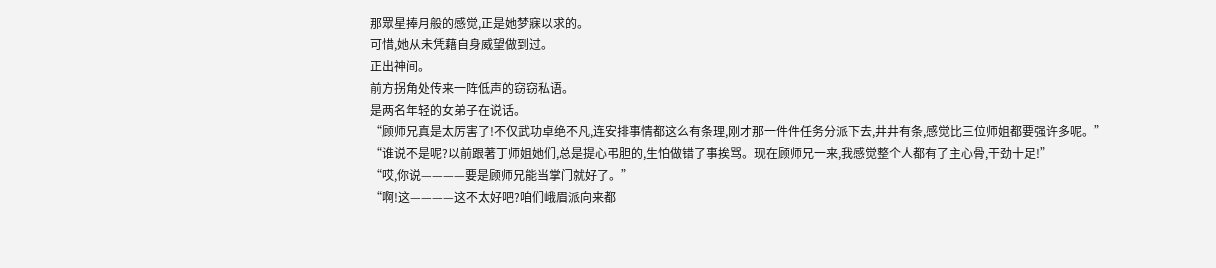那眾星捧月般的感觉,正是她梦寐以求的。
可惜,她从未凭藉自身威望做到过。
正出神间。
前方拐角处传来一阵低声的窃窃私语。
是两名年轻的女弟子在说话。
“顾师兄真是太厉害了!不仅武功卓绝不凡,连安排事情都这么有条理,刚才那一件件任务分派下去,井井有条,感觉比三位师姐都要强许多呢。”
“谁说不是呢?以前跟著丁师姐她们,总是提心弔胆的,生怕做错了事挨骂。现在顾师兄一来,我感觉整个人都有了主心骨,干劲十足!”
“哎,你说————要是顾师兄能当掌门就好了。”
“啊!这————这不太好吧?咱们峨眉派向来都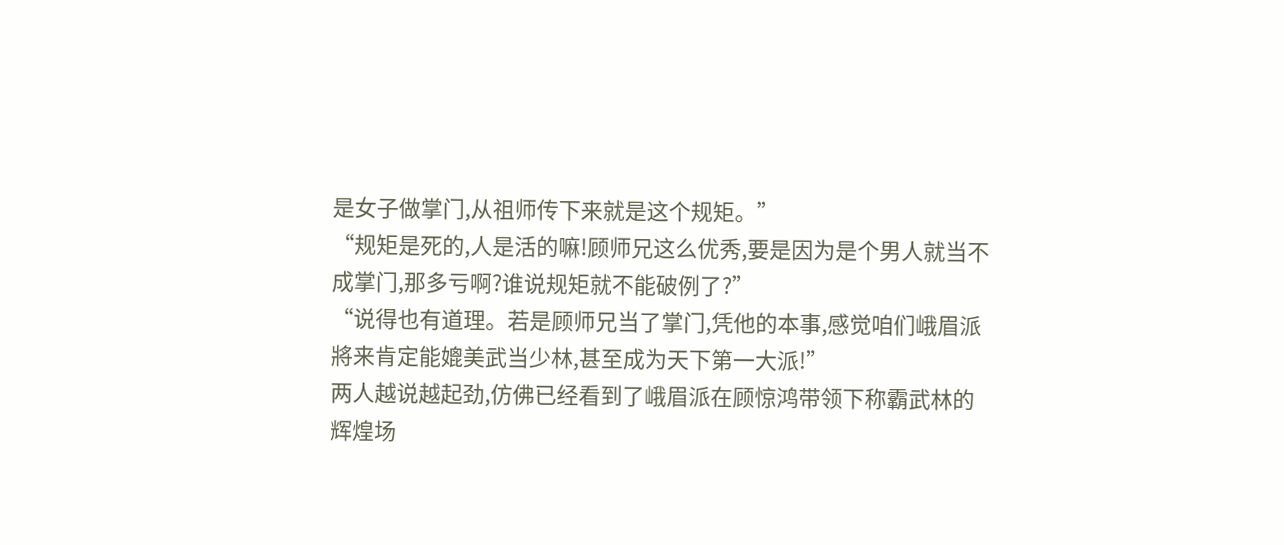是女子做掌门,从祖师传下来就是这个规矩。”
“规矩是死的,人是活的嘛!顾师兄这么优秀,要是因为是个男人就当不成掌门,那多亏啊?谁说规矩就不能破例了?”
“说得也有道理。若是顾师兄当了掌门,凭他的本事,感觉咱们峨眉派將来肯定能媲美武当少林,甚至成为天下第一大派!”
两人越说越起劲,仿佛已经看到了峨眉派在顾惊鸿带领下称霸武林的辉煌场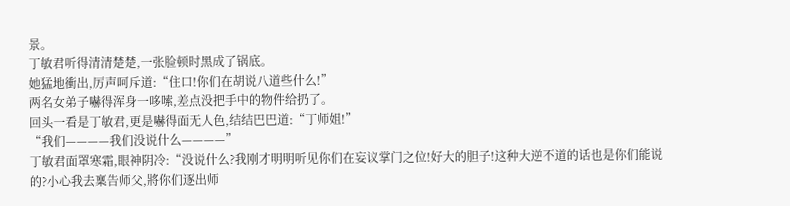景。
丁敏君听得清清楚楚,一张脸顿时黑成了锅底。
她猛地衝出,厉声呵斥道:“住口!你们在胡说八道些什么!”
两名女弟子嚇得浑身一哆嗦,差点没把手中的物件给扔了。
回头一看是丁敏君,更是嚇得面无人色,结结巴巴道:“丁师姐!”
“我们————我们没说什么————”
丁敏君面罩寒霜,眼神阴冷:“没说什么?我刚才明明听见你们在妄议掌门之位!好大的胆子!这种大逆不道的话也是你们能说的?小心我去稟告师父,將你们逐出师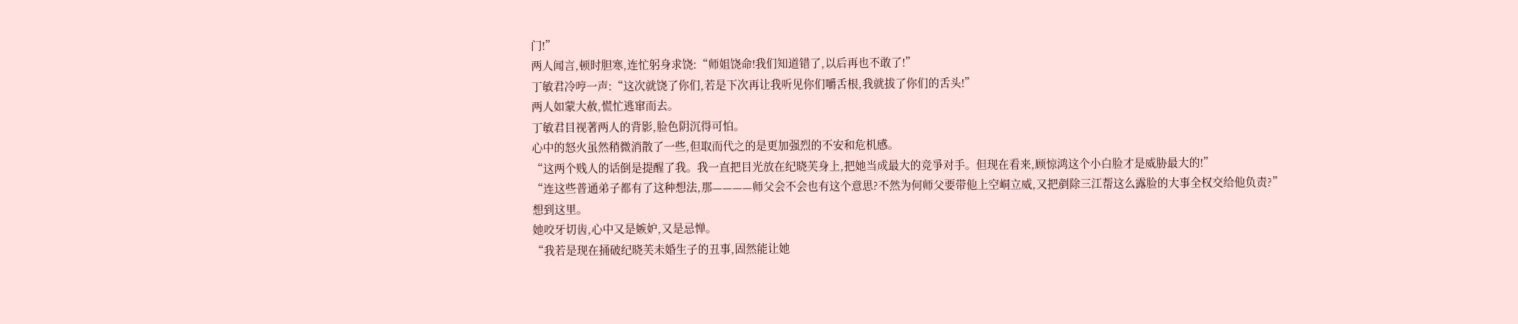门!”
两人闻言,顿时胆寒,连忙躬身求饶:“师姐饶命!我们知道错了,以后再也不敢了!”
丁敏君冷哼一声:“这次就饶了你们,若是下次再让我听见你们嚼舌根,我就拔了你们的舌头!”
两人如蒙大赦,慌忙逃窜而去。
丁敏君目视著两人的背影,脸色阴沉得可怕。
心中的怒火虽然稍微消散了一些,但取而代之的是更加强烈的不安和危机感。
“这两个贱人的话倒是提醒了我。我一直把目光放在纪晓芙身上,把她当成最大的竞爭对手。但现在看来,顾惊鸿这个小白脸才是威胁最大的!”
“连这些普通弟子都有了这种想法,那————师父会不会也有这个意思?不然为何师父要带他上空峒立威,又把剷除三江帮这么露脸的大事全权交给他负责?”
想到这里。
她咬牙切齿,心中又是嫉妒,又是忌惮。
“我若是现在捅破纪晓芙未婚生子的丑事,固然能让她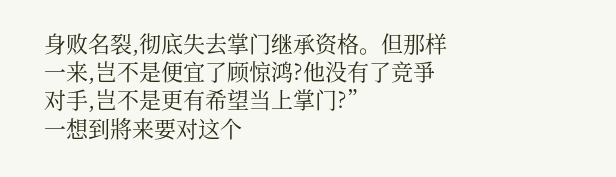身败名裂,彻底失去掌门继承资格。但那样一来,岂不是便宜了顾惊鸿?他没有了竞爭对手,岂不是更有希望当上掌门?”
一想到將来要对这个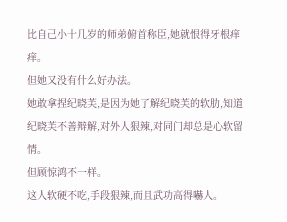比自己小十几岁的师弟俯首称臣,她就恨得牙根痒痒。
但她又没有什么好办法。
她敢拿捏纪晓芙,是因为她了解纪晓芙的软肋,知道纪晓芙不善辩解,对外人狠辣,对同门却总是心软留情。
但顾惊鸿不一样。
这人软硬不吃,手段狠辣,而且武功高得嚇人。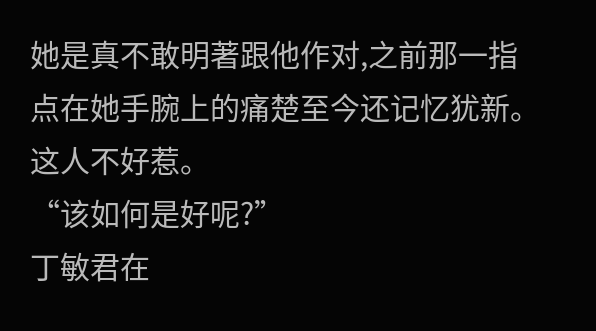她是真不敢明著跟他作对,之前那一指点在她手腕上的痛楚至今还记忆犹新。
这人不好惹。
“该如何是好呢?”
丁敏君在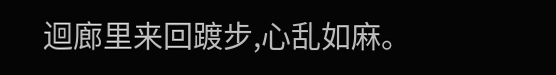迴廊里来回踱步,心乱如麻。